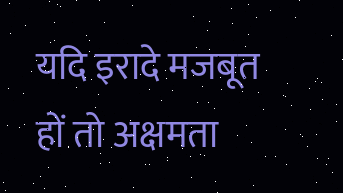यदि इरादे मजबूत हों तो अक्षमता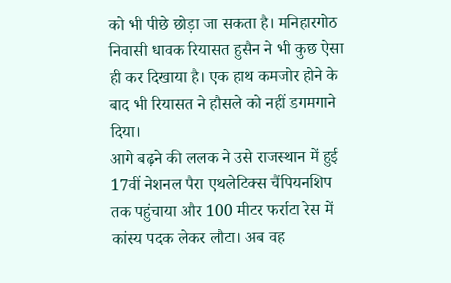को भी पीछे छोड़ा जा सकता है। मनिहारगोठ निवासी धावक रियासत हुसैन ने भी कुछ ऐसा ही कर दिखाया है। एक हाथ कमजोर होने के बाद भी रियासत ने हौसले को नहीं डगमगाने दिया।
आगे बढ़ने की ललक ने उसे राजस्थान में हुई 17वीं नेशनल पैरा एथलेटिक्स चैंपियनशिप तक पहुंचाया और 100 मीटर फर्राटा रेस में कांस्य पदक लेकर लौटा। अब वह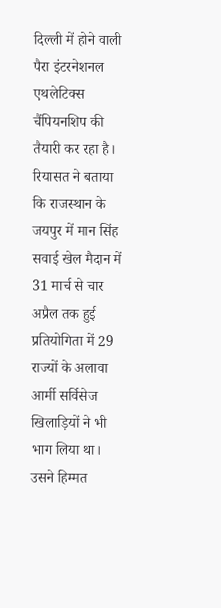दिल्ली में होने वाली पैरा इंटरनेशनल एथलेटिक्स चैंपियनशिप की तैयारी कर रहा है।
रियासत ने बताया कि राजस्थान के जयपुर में मान सिंह सवाई खेल मैदान में 31 मार्च से चार अप्रैल तक हुई प्रतियोगिता में 29 राज्यों के अलावा आर्मी सर्विसेज खिलाड़ियों ने भी भाग लिया था। उसने हिम्मत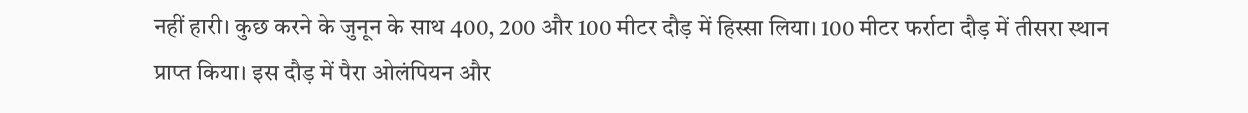नहीं हारी। कुछ करने के जुनून के साथ 400, 200 और 100 मीटर दौड़ में हिस्सा लिया। 100 मीटर फर्राटा दौड़ में तीसरा स्थान प्राप्त किया। इस दौड़ में पैरा ओलंपियन और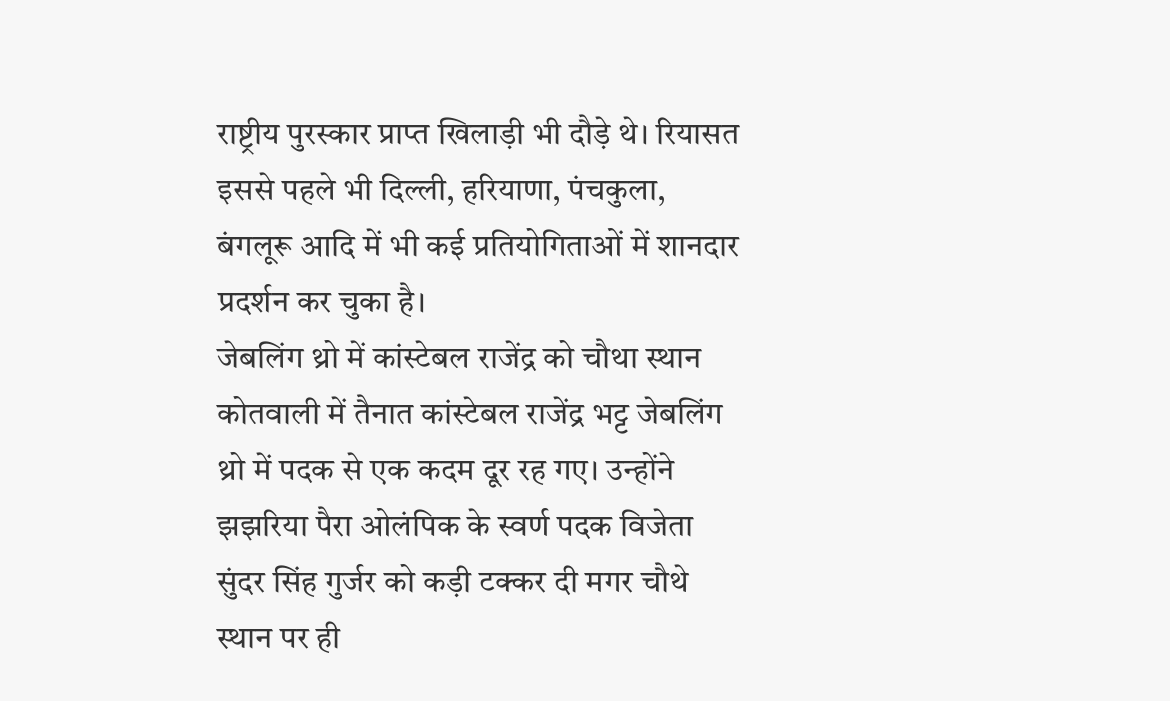राष्ट्रीय पुरस्कार प्राप्त खिलाड़ी भी दौड़े थे। रियासत इससे पहले भी दिल्ली, हरियाणा, पंचकुला, बंगलूरू आदि में भी कई प्रतियोगिताओं में शानदार प्रदर्शन कर चुका है।
जेबलिंग थ्रो में कांस्टेबल राजेंद्र को चौथा स्थान
कोतवाली में तैनात कांस्टेबल राजेंद्र भट्ट जेबलिंग थ्रो में पदक से एक कदम दूर रह गए। उन्होंने झझरिया पैरा ओलंपिक के स्वर्ण पदक विजेता सुंदर सिंह गुर्जर को कड़ी टक्कर दी मगर चौथे स्थान पर ही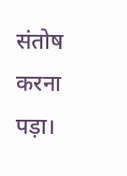संतोष करना पड़ा।